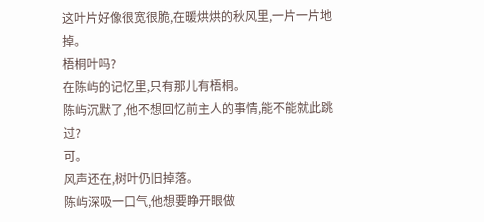这叶片好像很宽很脆,在暖烘烘的秋风里,一片一片地掉。
梧桐叶吗?
在陈屿的记忆里,只有那儿有梧桐。
陈屿沉默了,他不想回忆前主人的事情,能不能就此跳过?
可。
风声还在,树叶仍旧掉落。
陈屿深吸一口气,他想要睁开眼做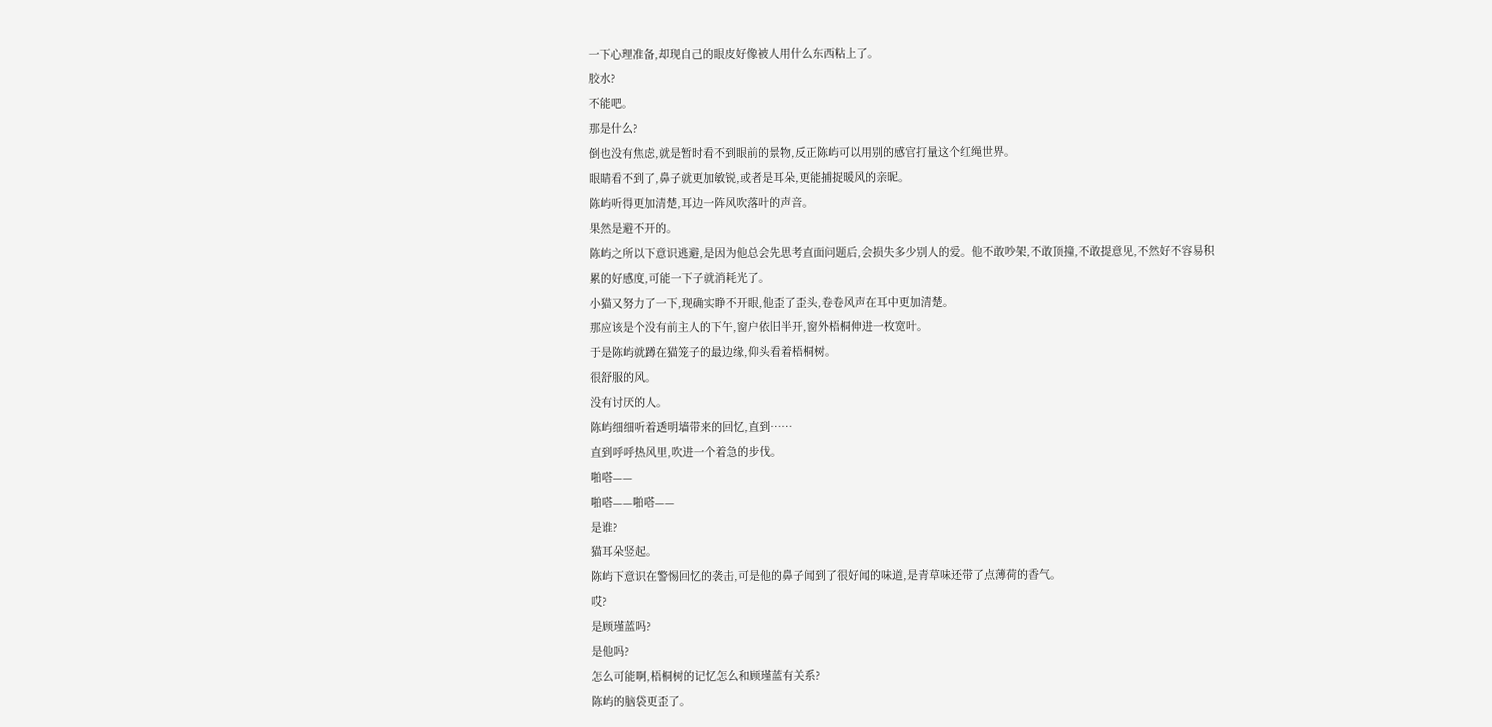一下心理准备,却现自己的眼皮好像被人用什么东西粘上了。
胶水?
不能吧。
那是什么?
倒也没有焦虑,就是暂时看不到眼前的景物,反正陈屿可以用别的感官打量这个红绳世界。
眼睛看不到了,鼻子就更加敏锐,或者是耳朵,更能捕捉暖风的亲昵。
陈屿听得更加清楚,耳边一阵风吹落叶的声音。
果然是避不开的。
陈屿之所以下意识逃避,是因为他总会先思考直面问题后,会损失多少别人的爱。他不敢吵架,不敢顶撞,不敢提意见,不然好不容易积累的好感度,可能一下子就消耗光了。
小猫又努力了一下,现确实睁不开眼,他歪了歪头,卷卷风声在耳中更加清楚。
那应该是个没有前主人的下午,窗户依旧半开,窗外梧桐伸进一枚宽叶。
于是陈屿就蹲在猫笼子的最边缘,仰头看着梧桐树。
很舒服的风。
没有讨厌的人。
陈屿细细听着透明墙带来的回忆,直到……
直到呼呼热风里,吹进一个着急的步伐。
啪嗒——
啪嗒——啪嗒——
是谁?
猫耳朵竖起。
陈屿下意识在警惕回忆的袭击,可是他的鼻子闻到了很好闻的味道,是青草味还带了点薄荷的香气。
哎?
是顾瑾蓝吗?
是他吗?
怎么可能啊,梧桐树的记忆怎么和顾瑾蓝有关系?
陈屿的脑袋更歪了。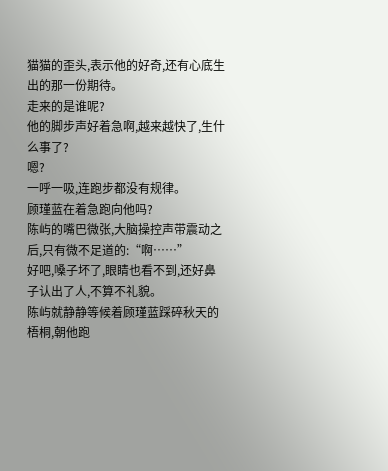猫猫的歪头,表示他的好奇,还有心底生出的那一份期待。
走来的是谁呢?
他的脚步声好着急啊,越来越快了,生什么事了?
嗯?
一呼一吸,连跑步都没有规律。
顾瑾蓝在着急跑向他吗?
陈屿的嘴巴微张,大脑操控声带震动之后,只有微不足道的:“啊……”
好吧,嗓子坏了,眼睛也看不到,还好鼻子认出了人,不算不礼貌。
陈屿就静静等候着顾瑾蓝踩碎秋天的梧桐,朝他跑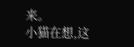来。
小猫在想,这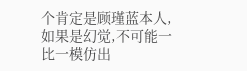个肯定是顾瑾蓝本人,如果是幻觉,不可能一比一模仿出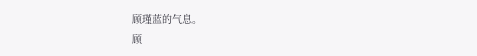顾瑾蓝的气息。
顾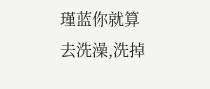瑾蓝你就算去洗澡,洗掉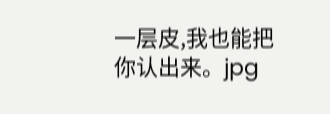一层皮,我也能把你认出来。jpg